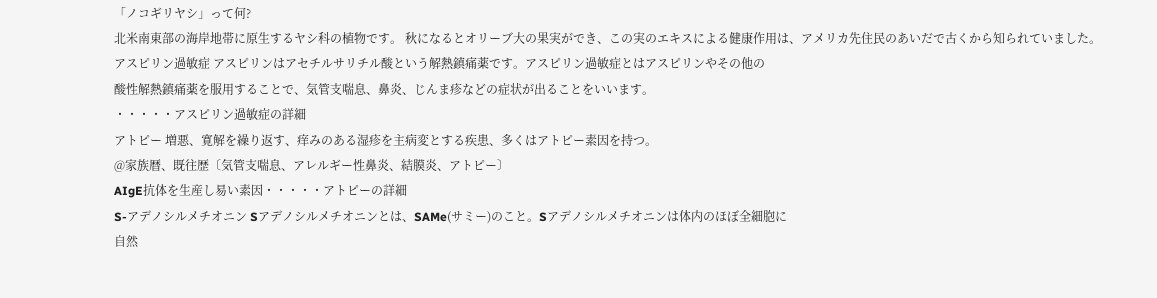「ノコギリヤシ」って何?
北米南東部の海岸地帯に原生するヤシ科の植物です。 秋になるとオリーブ大の果実ができ、この実のエキスによる健康作用は、アメリカ先住民のあいだで古くから知られていました。
アスピリン過敏症 アスピリンはアセチルサリチル酸という解熱鎮痛薬です。アスピリン過敏症とはアスピリンやその他の
酸性解熱鎮痛薬を服用することで、気管支喘息、鼻炎、じんま疹などの症状が出ることをいいます。
・・・・・アスピリン過敏症の詳細
アトピー 増悪、寛解を繰り返す、痒みのある湿疹を主病変とする疾患、多くはアトピー素因を持つ。
@家族暦、既往歴〔気管支喘息、アレルギー性鼻炎、結膜炎、アトピー〕
AIgE抗体を生産し易い素因・・・・・アトピーの詳細
S-アデノシルメチオニン Sアデノシルメチオニンとは、SAMe(サミー)のこと。Sアデノシルメチオニンは体内のほぼ全細胞に
自然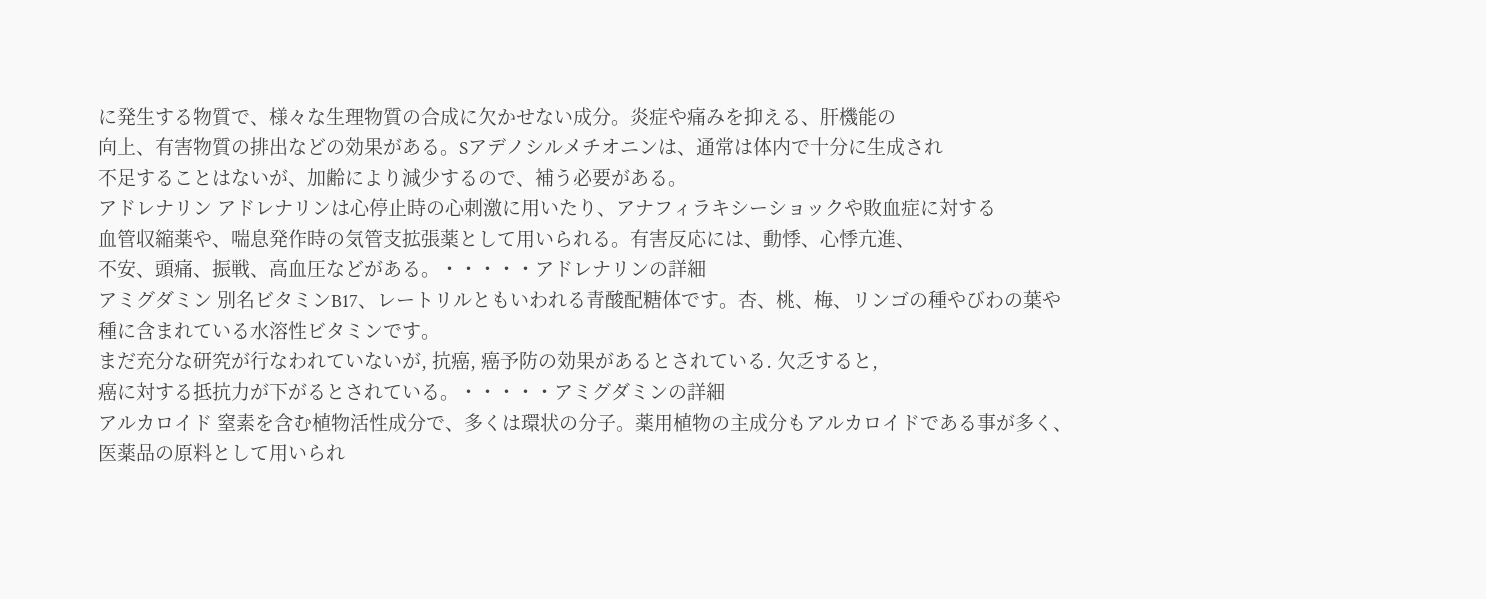に発生する物質で、様々な生理物質の合成に欠かせない成分。炎症や痛みを抑える、肝機能の
向上、有害物質の排出などの効果がある。Sアデノシルメチオニンは、通常は体内で十分に生成され
不足することはないが、加齢により減少するので、補う必要がある。
アドレナリン アドレナリンは心停止時の心刺激に用いたり、アナフィラキシーショックや敗血症に対する
血管収縮薬や、喘息発作時の気管支拡張薬として用いられる。有害反応には、動悸、心悸亢進、
不安、頭痛、振戦、高血圧などがある。・・・・・アドレナリンの詳細
アミグダミン 別名ビタミンB17、レートリルともいわれる青酸配糖体です。杏、桃、梅、リンゴの種やびわの葉や
種に含まれている水溶性ビタミンです。
まだ充分な研究が行なわれていないが, 抗癌, 癌予防の効果があるとされている. 欠乏すると,
癌に対する抵抗力が下がるとされている。・・・・・アミグダミンの詳細
アルカロイド 窒素を含む植物活性成分で、多くは環状の分子。薬用植物の主成分もアルカロイドである事が多く、
医薬品の原料として用いられ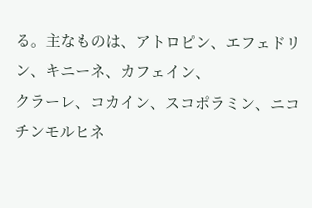る。主なものは、アトロピン、エフェドリン、キニーネ、カフェイン、
クラーレ、コカイン、スコポラミン、ニコチンモルヒネ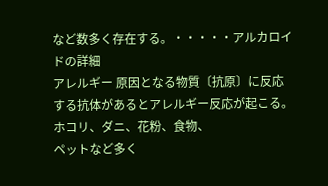など数多く存在する。・・・・・アルカロイドの詳細
アレルギー 原因となる物質〔抗原〕に反応する抗体があるとアレルギー反応が起こる。ホコリ、ダニ、花粉、食物、
ペットなど多く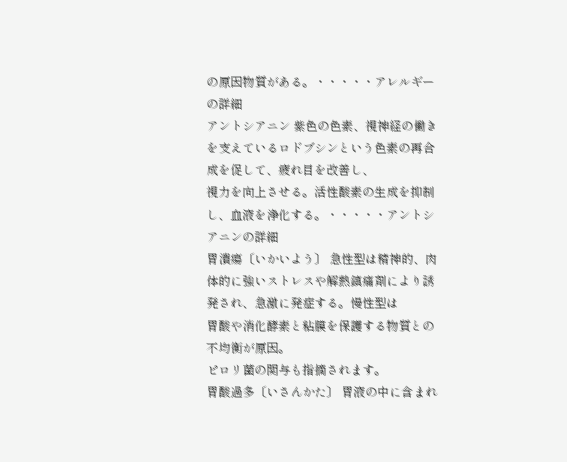の原因物質がある。・・・・・アレルギーの詳細
アントシアニン 紫色の色素、視神経の働きを支えているロドブシンという色素の再合成を促して、疲れ目を改善し、
視力を向上させる。活性酸素の生成を抑制し、血液を浄化する。・・・・・アントシアニンの詳細
胃潰瘍〔いかいよう〕 急性型は精神的、肉体的に強いストレスや解熱鎮痛剤により誘発され、急激に発症する。慢性型は
胃酸や消化酵素と粘膜を保護する物質との不均衡が原因。
ピロリ菌の関与も指摘されます。
胃酸過多〔いさんかた〕 胃液の中に含まれ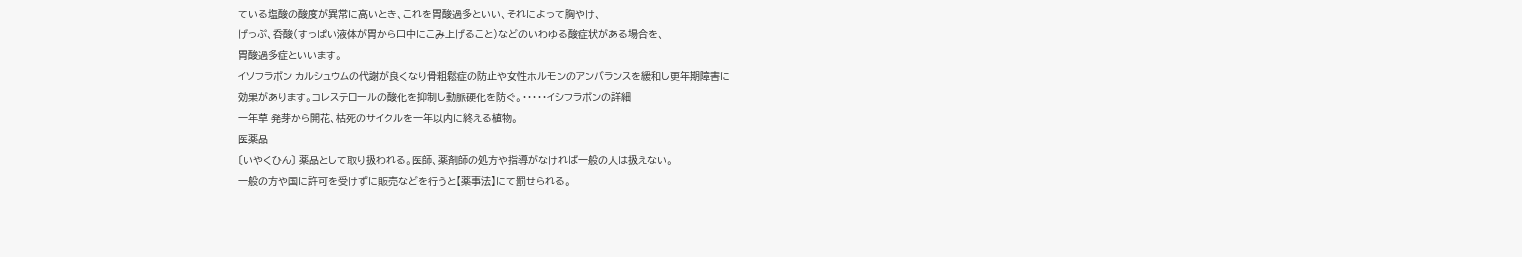ている塩酸の酸度が異常に高いとき、これを胃酸過多といい、それによって胸やけ、
げっぷ、呑酸(すっぱい液体が胃から口中にこみ上げること)などのいわゆる酸症状がある場合を、
胃酸過多症といいます。
イソフラボン カルシュウムの代謝が良くなり骨粗鬆症の防止や女性ホルモンのアンバランスを緩和し更年期障害に
効果があります。コレステロールの酸化を抑制し動脈硬化を防ぐ。・・・・・イシフラボンの詳細
一年草 発芽から開花、枯死のサイクルを一年以内に終える植物。
医薬品
〔いやくひん〕 薬品として取り扱われる。医師、薬剤師の処方や指導がなければ一般の人は扱えない。
一般の方や国に許可を受けずに販売などを行うと【薬事法】にて罰せられる。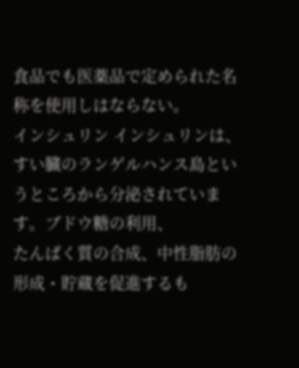食品でも医薬品で定められた名称を使用しはならない。
インシュリン インシュリンは、すい臓のランゲルハンス島というところから分泌されています。ブドウ糖の利用、
たんぱく質の合成、中性脂肪の形成・貯蔵を促進するも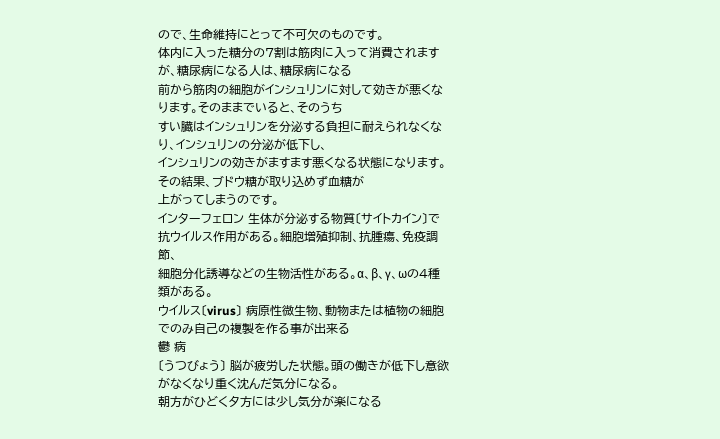ので、生命維持にとって不可欠のものです。
体内に入った糖分の7割は筋肉に入って消費されますが、糖尿病になる人は、糖尿病になる
前から筋肉の細胞がインシュリンに対して効きが悪くなります。そのままでいると、そのうち
すい臓はインシュリンを分泌する負担に耐えられなくなり、インシュリンの分泌が低下し、
インシュリンの効きがますます悪くなる状態になります。その結果、ブドウ糖が取り込めず血糖が
上がってしまうのです。
インターフェロン 生体が分泌する物質〔サイトカイン〕で抗ウイルス作用がある。細胞増殖抑制、抗腫瘍、免疫調節、
細胞分化誘導などの生物活性がある。α、β、γ、ωの4種類がある。
ウイルス〔virus〕 病原性微生物、動物または植物の細胞でのみ自己の複製を作る事が出来る
鬱 病
〔うつびょう〕 脳が疲労した状態。頭の働きが低下し意欲がなくなり重く沈んだ気分になる。
朝方がひどく夕方には少し気分が楽になる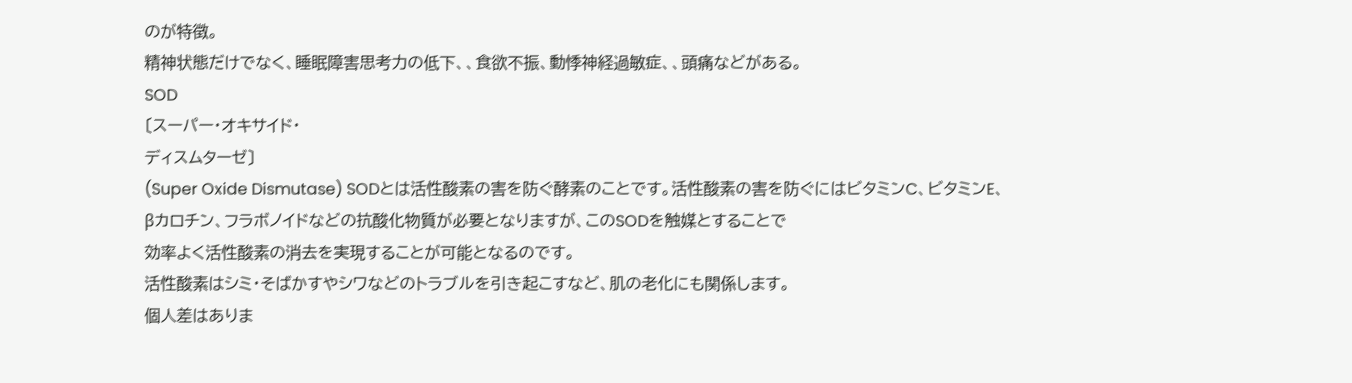のが特徴。
精神状態だけでなく、睡眠障害思考力の低下、、食欲不振、動悸神経過敏症、、頭痛などがある。
SOD
〔スーパー・オキサイド・
ディスムターゼ〕
(Super Oxide Dismutase) SODとは活性酸素の害を防ぐ酵素のことです。活性酸素の害を防ぐにはビタミンC、ビタミンE、
βカロチン、フラボノイドなどの抗酸化物質が必要となりますが、このSODを触媒とすることで
効率よく活性酸素の消去を実現することが可能となるのです。
活性酸素はシミ・そばかすやシワなどのトラブルを引き起こすなど、肌の老化にも関係します。
個人差はありま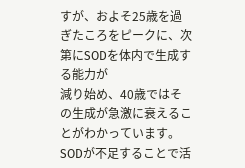すが、およそ25歳を過ぎたころをピークに、次第にSODを体内で生成する能力が
減り始め、40歳ではその生成が急激に衰えることがわかっています。
SODが不足することで活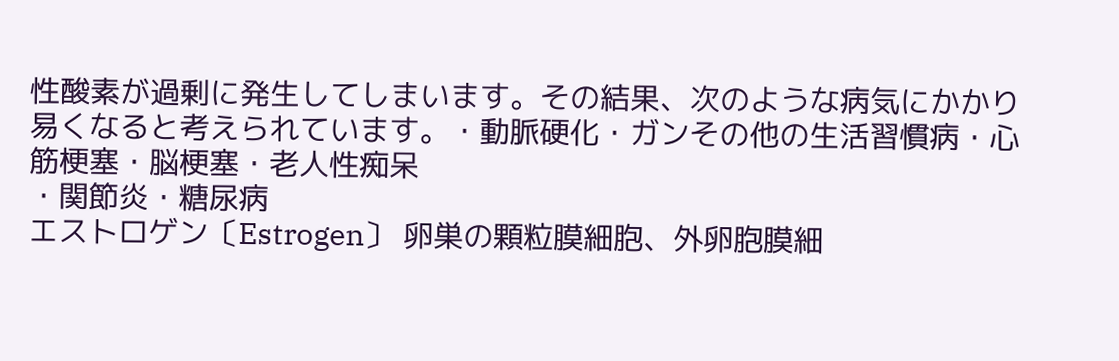性酸素が過剰に発生してしまいます。その結果、次のような病気にかかり
易くなると考えられています。・動脈硬化・ガンその他の生活習慣病・心筋梗塞・脳梗塞・老人性痴呆
・関節炎・糖尿病
エストロゲン〔Estrogen〕 卵巣の顆粒膜細胞、外卵胞膜細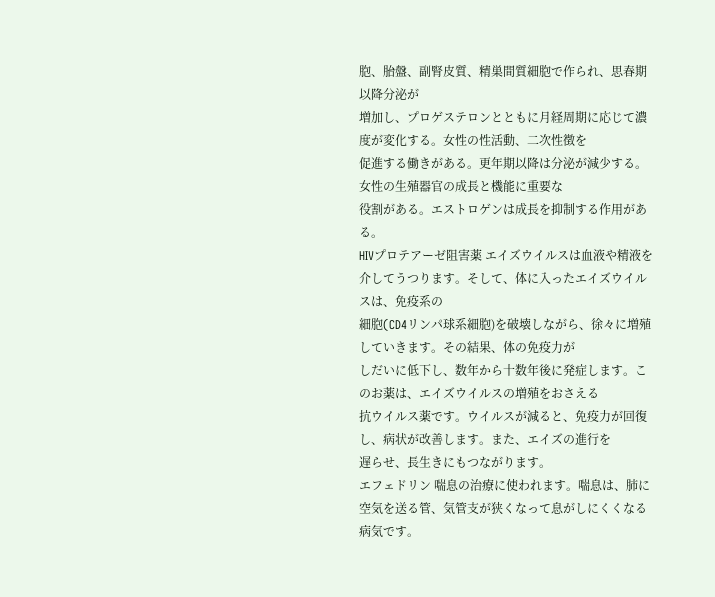胞、胎盤、副腎皮質、精巣間質細胞で作られ、思春期以降分泌が
増加し、プロゲステロンとともに月経周期に応じて濃度が変化する。女性の性活動、二次性徴を
促進する働きがある。更年期以降は分泌が減少する。女性の生殖器官の成長と機能に重要な
役割がある。エストロゲンは成長を抑制する作用がある。
HIVプロテアーゼ阻害薬 エイズウイルスは血液や精液を介してうつります。そして、体に入ったエイズウイルスは、免疫系の
細胞(CD4リンパ球系細胞)を破壊しながら、徐々に増殖していきます。その結果、体の免疫力が
しだいに低下し、数年から十数年後に発症します。このお薬は、エイズウイルスの増殖をおさえる
抗ウイルス薬です。ウイルスが減ると、免疫力が回復し、病状が改善します。また、エイズの進行を
遅らせ、長生きにもつながります。
エフェドリン 喘息の治療に使われます。喘息は、肺に空気を送る管、気管支が狭くなって息がしにくくなる病気です。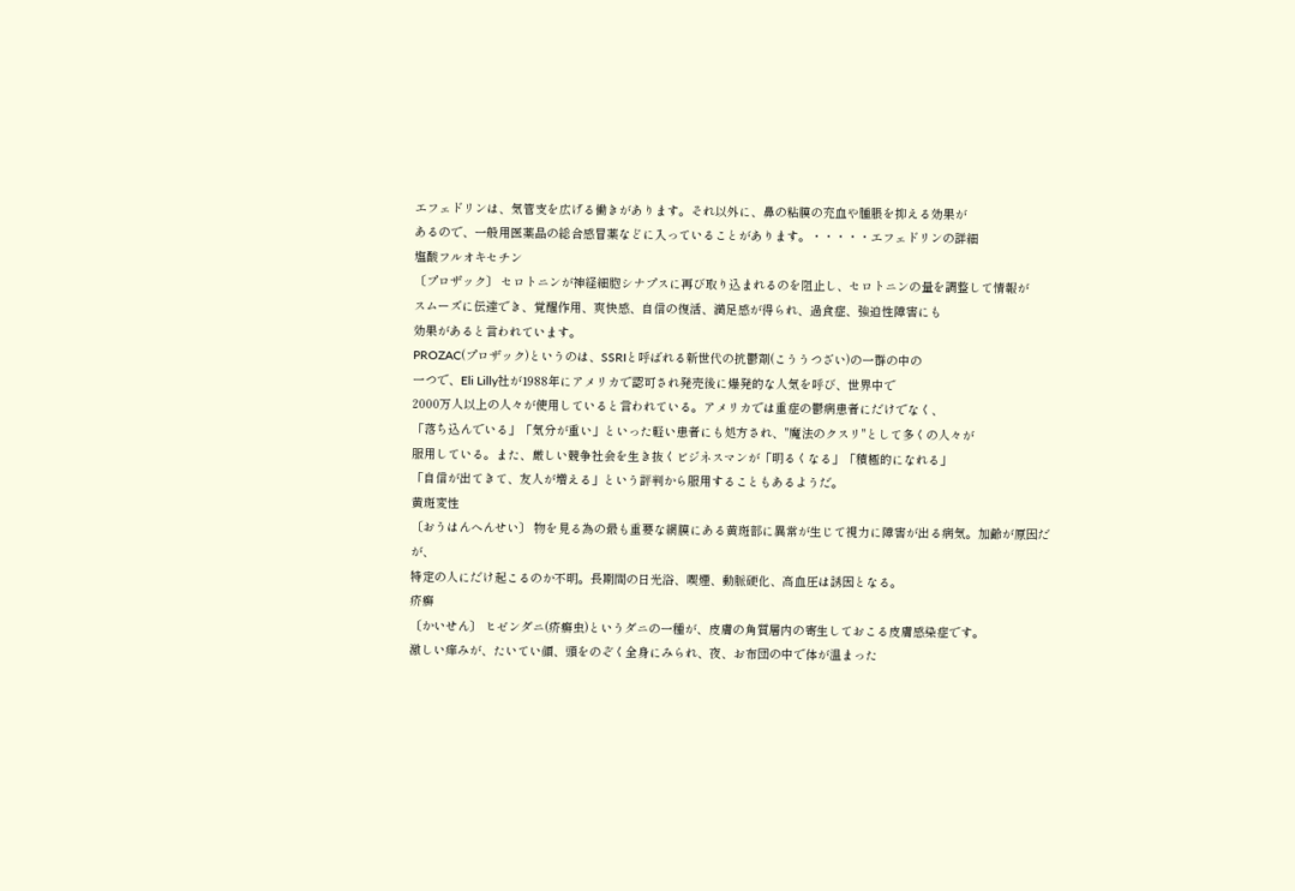エフェドリンは、気管支を広げる働きがあります。それ以外に、鼻の粘膜の充血や腫脹を抑える効果が
あるので、一般用医薬品の総合感冒薬などに入っていることがあります。・・・・・エフェドリンの詳細
塩酸フルオキセチン
〔プロザック〕 セロトニンが神経細胞シナプスに再び取り込まれるのを阻止し、セロトニンの量を調整して情報が
スムーズに伝達でき、覚醒作用、爽快感、自信の復活、満足感が得られ、過食症、強迫性障害にも
効果があると言われています。
PROZAC(プロザック)というのは、SSRIと呼ばれる新世代の抗鬱剤(こううつざい)の一群の中の
一つで、Eli Lilly社が1988年にアメリカで認可され発売後に爆発的な人気を呼び、世界中で
2000万人以上の人々が使用していると言われている。アメリカでは重症の鬱病患者にだけでなく、
「落ち込んでいる」「気分が重い」といった軽い患者にも処方され、"魔法のクスリ"として多くの人々が
服用している。また、厳しい競争社会を生き抜くビジネスマンが「明るくなる」「積極的になれる」
「自信が出てきて、友人が増える」という評判から服用することもあるようだ。
黄斑変性
〔おうはんへんせい〕 物を見る為の最も重要な網膜にある黄斑部に異常が生じて視力に障害が出る病気。加齢が原因だが、
特定の人にだけ起こるのか不明。長期間の日光浴、喫煙、動脈硬化、高血圧は誘因となる。
疥癬
〔かいせん〕 ヒゼンダニ(疥癬虫)というダニの一種が、皮膚の角質層内の寄生しておこる皮膚感染症です。
激しい痒みが、たいてい顔、頭をのぞく全身にみられ、夜、お布団の中で体が温まった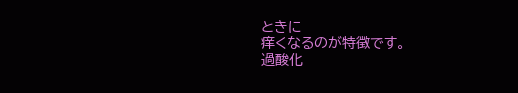ときに
痒くなるのが特徴です。
過酸化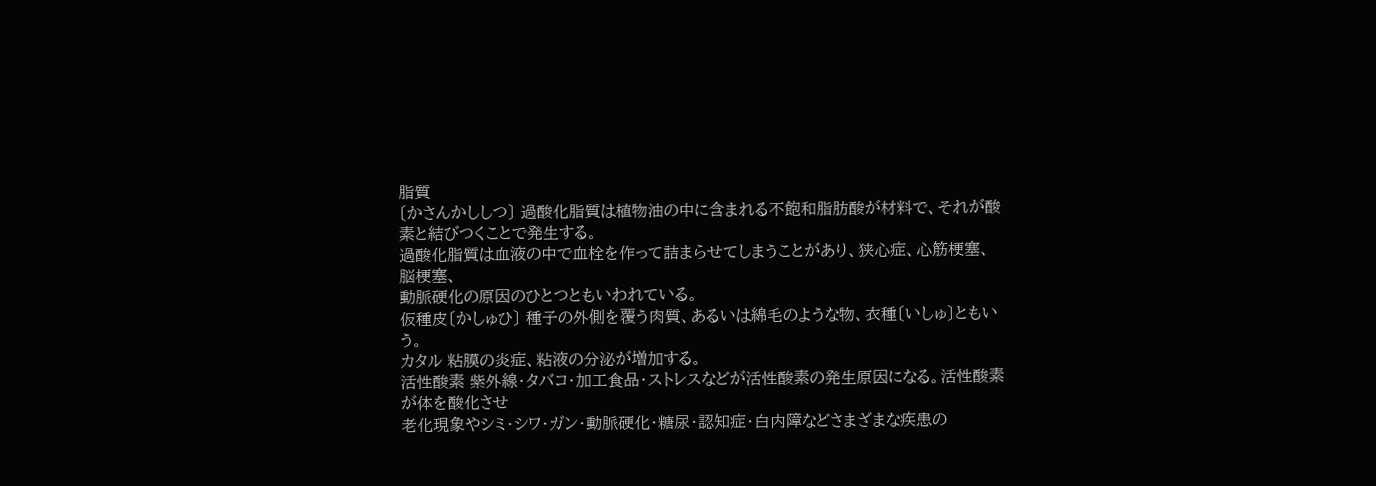脂質
〔かさんかししつ〕 過酸化脂質は植物油の中に含まれる不飽和脂肪酸が材料で、それが酸素と結びつくことで発生する。
過酸化脂質は血液の中で血栓を作って詰まらせてしまうことがあり、狭心症、心筋梗塞、脳梗塞、
動脈硬化の原因のひとつともいわれている。
仮種皮〔かしゅひ〕 種子の外側を覆う肉質、あるいは綿毛のような物、衣種〔いしゅ〕ともいう。
カタル 粘膜の炎症、粘液の分泌が増加する。
活性酸素 紫外線・タバコ・加工食品・ストレスなどが活性酸素の発生原因になる。活性酸素が体を酸化させ
老化現象やシミ・シワ・ガン・動脈硬化・糖尿・認知症・白内障などさまざまな疾患の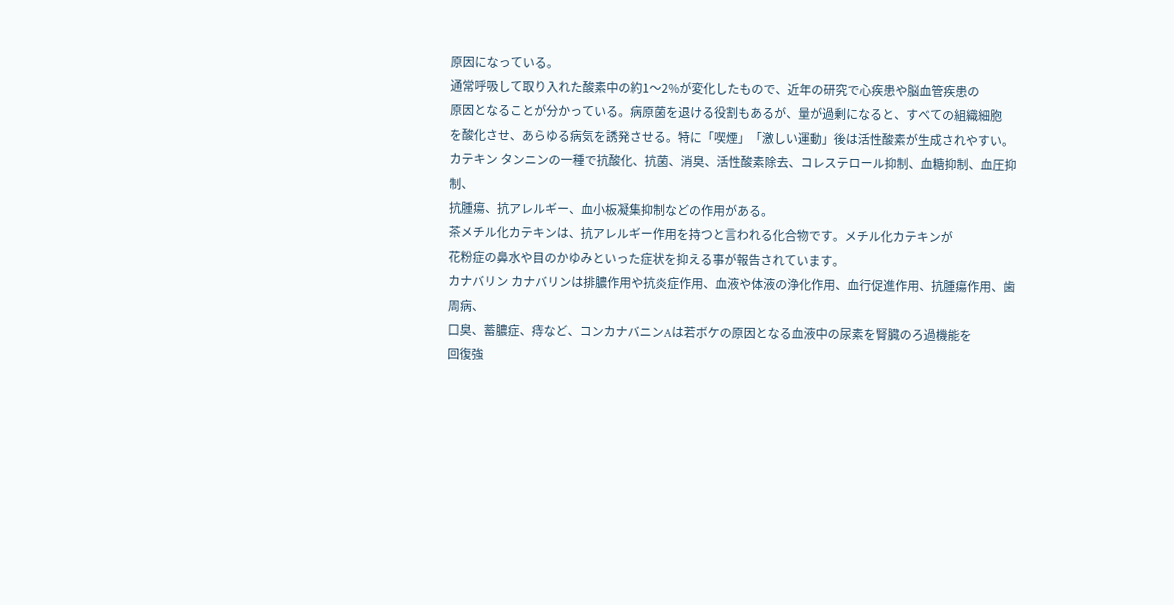原因になっている。
通常呼吸して取り入れた酸素中の約1〜2%が変化したもので、近年の研究で心疾患や脳血管疾患の
原因となることが分かっている。病原菌を退ける役割もあるが、量が過剰になると、すべての組織細胞
を酸化させ、あらゆる病気を誘発させる。特に「喫煙」「激しい運動」後は活性酸素が生成されやすい。
カテキン タンニンの一種で抗酸化、抗菌、消臭、活性酸素除去、コレステロール抑制、血糖抑制、血圧抑制、
抗腫瘍、抗アレルギー、血小板凝集抑制などの作用がある。
茶メチル化カテキンは、抗アレルギー作用を持つと言われる化合物です。メチル化カテキンが
花粉症の鼻水や目のかゆみといった症状を抑える事が報告されています。
カナバリン カナバリンは排膿作用や抗炎症作用、血液や体液の浄化作用、血行促進作用、抗腫瘍作用、歯周病、
口臭、蓄膿症、痔など、コンカナバニンAは若ボケの原因となる血液中の尿素を腎臓のろ過機能を
回復強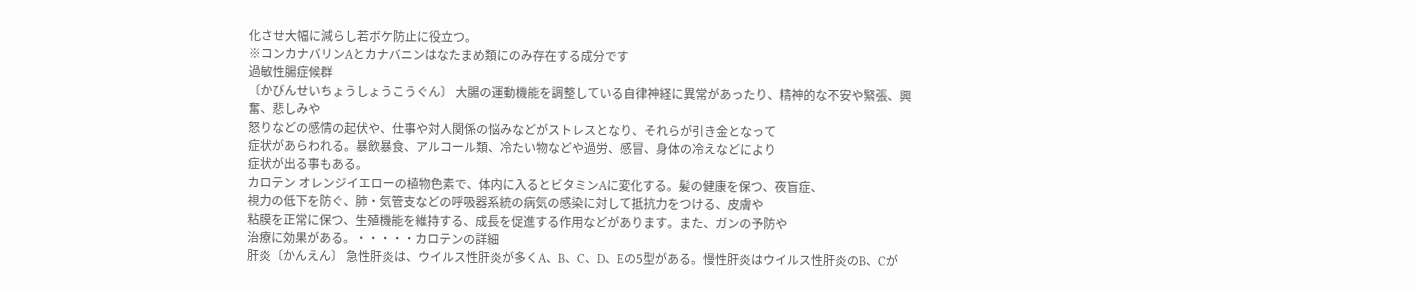化させ大幅に減らし若ボケ防止に役立つ。
※コンカナバリンAとカナバニンはなたまめ類にのみ存在する成分です
過敏性腸症候群
〔かびんせいちょうしょうこうぐん〕 大腸の運動機能を調整している自律神経に異常があったり、精神的な不安や緊張、興奮、悲しみや
怒りなどの感情の起伏や、仕事や対人関係の悩みなどがストレスとなり、それらが引き金となって
症状があらわれる。暴飲暴食、アルコール類、冷たい物などや過労、感冒、身体の冷えなどにより
症状が出る事もある。
カロテン オレンジイエローの植物色素で、体内に入るとビタミンAに変化する。髪の健康を保つ、夜盲症、
視力の低下を防ぐ、肺・気管支などの呼吸器系統の病気の感染に対して抵抗力をつける、皮膚や
粘膜を正常に保つ、生殖機能を維持する、成長を促進する作用などがあります。また、ガンの予防や
治療に効果がある。・・・・・カロテンの詳細
肝炎〔かんえん〕 急性肝炎は、ウイルス性肝炎が多くA、B、C、D、Eの5型がある。慢性肝炎はウイルス性肝炎のB、Cが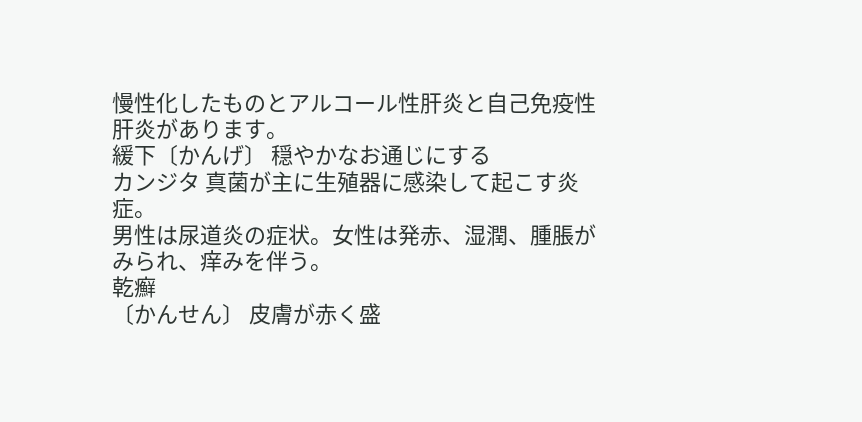慢性化したものとアルコール性肝炎と自己免疫性肝炎があります。
緩下〔かんげ〕 穏やかなお通じにする
カンジタ 真菌が主に生殖器に感染して起こす炎症。
男性は尿道炎の症状。女性は発赤、湿潤、腫脹がみられ、痒みを伴う。
乾癬
〔かんせん〕 皮膚が赤く盛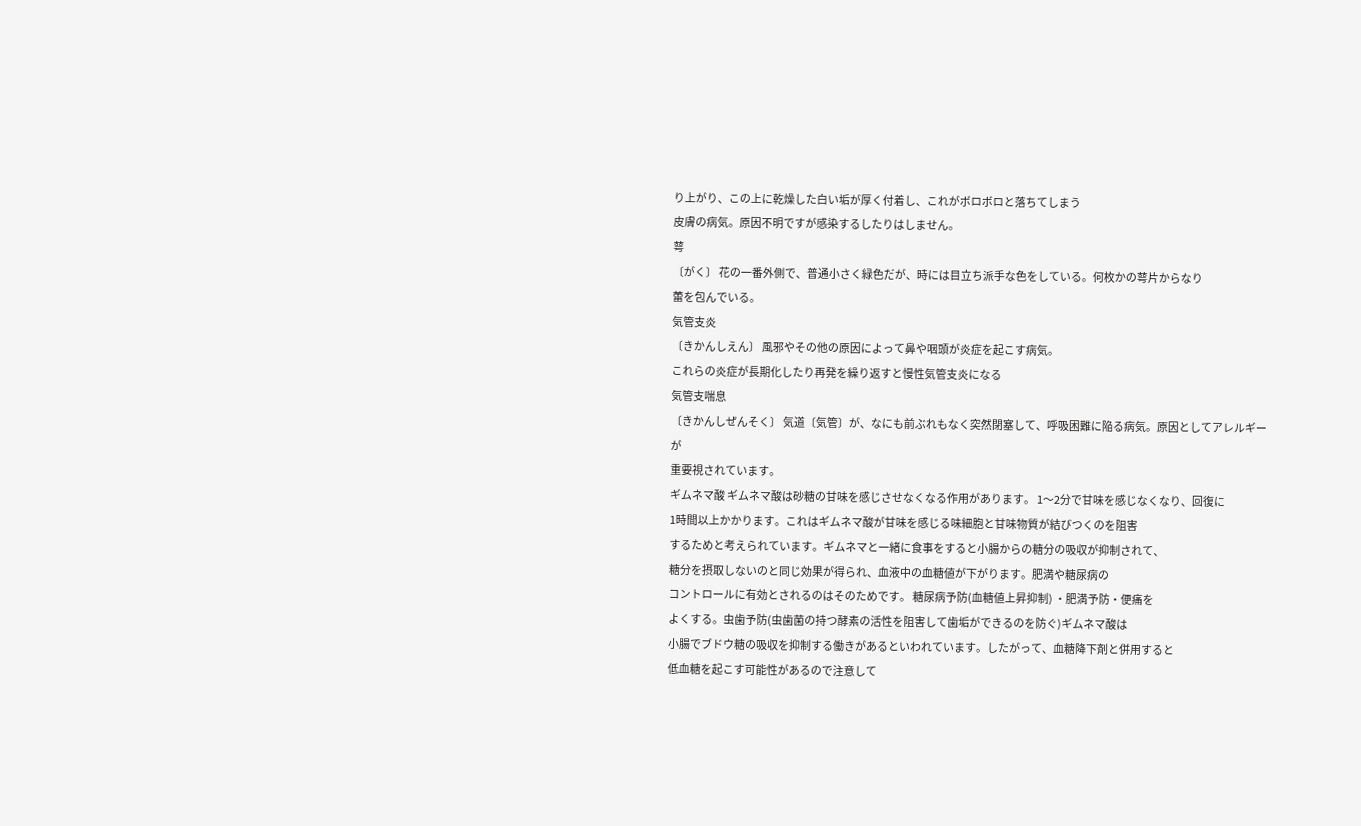り上がり、この上に乾燥した白い垢が厚く付着し、これがボロボロと落ちてしまう
皮膚の病気。原因不明ですが感染するしたりはしません。
萼
〔がく〕 花の一番外側で、普通小さく緑色だが、時には目立ち派手な色をしている。何枚かの萼片からなり
蕾を包んでいる。
気管支炎
〔きかんしえん〕 風邪やその他の原因によって鼻や咽頭が炎症を起こす病気。
これらの炎症が長期化したり再発を繰り返すと慢性気管支炎になる
気管支喘息
〔きかんしぜんそく〕 気道〔気管〕が、なにも前ぶれもなく突然閉塞して、呼吸困難に陥る病気。原因としてアレルギーが
重要視されています。
ギムネマ酸 ギムネマ酸は砂糖の甘味を感じさせなくなる作用があります。 1〜2分で甘味を感じなくなり、回復に
1時間以上かかります。これはギムネマ酸が甘味を感じる味細胞と甘味物質が結びつくのを阻害
するためと考えられています。ギムネマと一緒に食事をすると小腸からの糖分の吸収が抑制されて、
糖分を摂取しないのと同じ効果が得られ、血液中の血糖値が下がります。肥満や糖尿病の
コントロールに有効とされるのはそのためです。 糖尿病予防(血糖値上昇抑制) ・肥満予防・便痛を
よくする。虫歯予防(虫歯菌の持つ酵素の活性を阻害して歯垢ができるのを防ぐ)ギムネマ酸は
小腸でブドウ糖の吸収を抑制する働きがあるといわれています。したがって、血糖降下剤と併用すると
低血糖を起こす可能性があるので注意して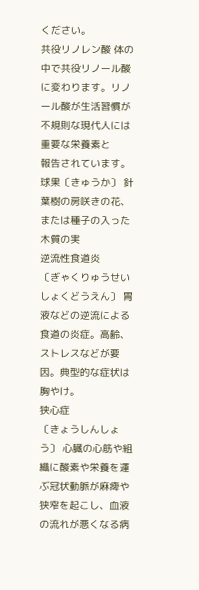ください。
共役リノレン酸 体の中で共役リノール酸に変わります。リノール酸が生活習慣が不規則な現代人には重要な栄養素と
報告されています。
球果〔きゅうか〕 針葉樹の房咲きの花、または種子の入った木質の実
逆流性食道炎
〔ぎゃくりゅうせいしょくどうえん〕 胃液などの逆流による食道の炎症。高齢、ストレスなどが要因。典型的な症状は胸やけ。
狭心症
〔きょうしんしょう〕 心臓の心筋や組織に酸素や栄養を運ぶ冠状動脈が麻痺や狭窄を起こし、血液の流れが悪くなる病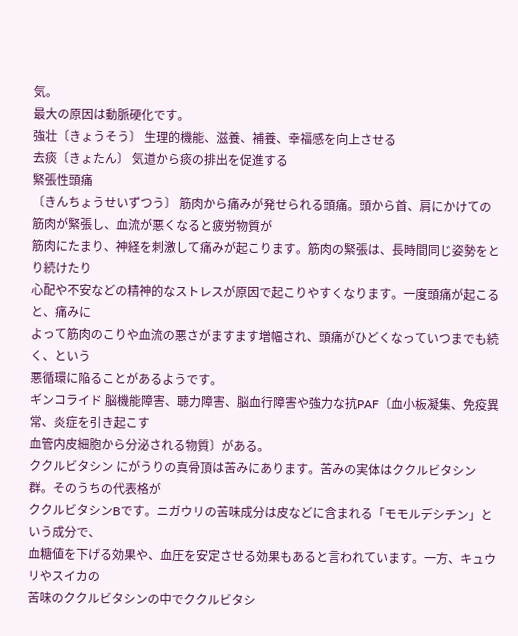気。
最大の原因は動脈硬化です。
強壮〔きょうそう〕 生理的機能、滋養、補養、幸福感を向上させる
去痰〔きょたん〕 気道から痰の排出を促進する
緊張性頭痛
〔きんちょうせいずつう〕 筋肉から痛みが発せられる頭痛。頭から首、肩にかけての筋肉が緊張し、血流が悪くなると疲労物質が
筋肉にたまり、神経を刺激して痛みが起こります。筋肉の緊張は、長時間同じ姿勢をとり続けたり
心配や不安などの精神的なストレスが原因で起こりやすくなります。一度頭痛が起こると、痛みに
よって筋肉のこりや血流の悪さがますます増幅され、頭痛がひどくなっていつまでも続く、という
悪循環に陥ることがあるようです。
ギンコライド 脳機能障害、聴力障害、脳血行障害や強力な抗PAF〔血小板凝集、免疫異常、炎症を引き起こす
血管内皮細胞から分泌される物質〕がある。
ククルビタシン にがうりの真骨頂は苦みにあります。苦みの実体はククルビタシン群。そのうちの代表格が
ククルビタシンBです。ニガウリの苦味成分は皮などに含まれる「モモルデシチン」という成分で、
血糖値を下げる効果や、血圧を安定させる効果もあると言われています。一方、キュウリやスイカの
苦味のククルビタシンの中でククルビタシ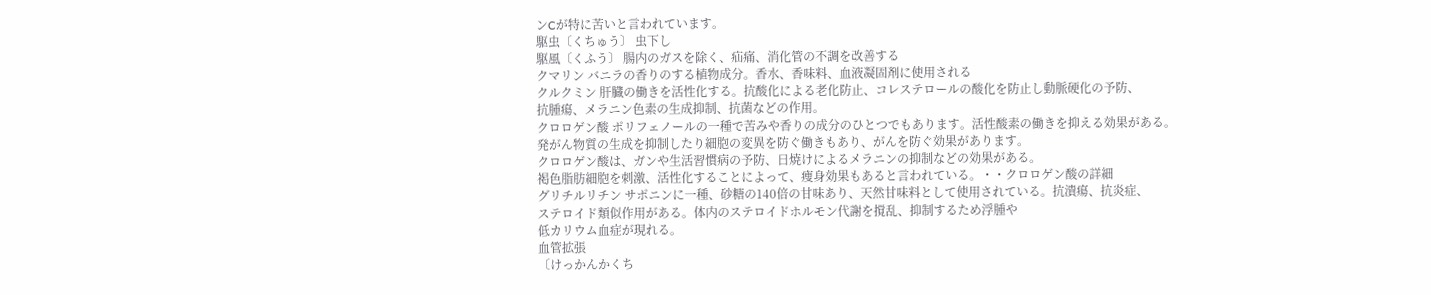ンCが特に苦いと言われています。
駆虫〔くちゅう〕 虫下し
駆風〔くふう〕 腸内のガスを除く、疝痛、消化管の不調を改善する
クマリン バニラの香りのする植物成分。香水、香味料、血液凝固剤に使用される
クルクミン 肝臓の働きを活性化する。抗酸化による老化防止、コレステロールの酸化を防止し動脈硬化の予防、
抗腫瘍、メラニン色素の生成抑制、抗菌などの作用。
クロロゲン酸 ポリフェノールの一種で苦みや香りの成分のひとつでもあります。活性酸素の働きを抑える効果がある。
発がん物質の生成を抑制したり細胞の変異を防ぐ働きもあり、がんを防ぐ効果があります。
クロロゲン酸は、ガンや生活習慣病の予防、日焼けによるメラニンの抑制などの効果がある。
褐色脂肪細胞を刺激、活性化することによって、痩身効果もあると言われている。・・クロロゲン酸の詳細
グリチルリチン サポニンに一種、砂糖の140倍の甘味あり、天然甘味料として使用されている。抗潰瘍、抗炎症、
ステロイド類似作用がある。体内のステロイドホルモン代謝を撹乱、抑制するため浮腫や
低カリウム血症が現れる。
血管拡張
〔けっかんかくち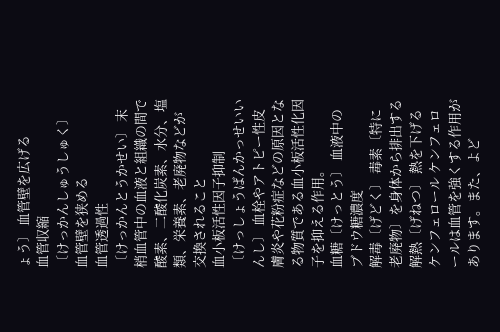ょう〕 血管壁を広げる
血管収縮
〔けっかんしゅうしゅく〕 血管壁を狭める
血管透過性
〔けっかんとうかせい〕 末梢血管中の血液と組織の間で酸素、二酸化炭素、水分、塩類、栄養素、老廃物などが
交換されること
血小板活性因子抑制
〔けっしょうばんかっせいいんし〕 血栓やアトピー性皮膚炎や花粉症などの原因となる物質である血小板活性化因子を抑える作用。
血糖〔けっとう〕 血液中のブドウ糖濃度
解毒〔げどく〕 毒素〔特に老廃物〕を身体から排出する
解熱〔げねつ〕 熱を下げる
ケンフェロール ケンフェロールは血管を強くする作用があります。また、よど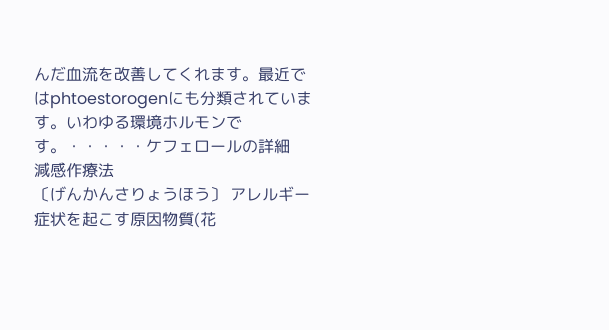んだ血流を改善してくれます。最近ではphtoestorogenにも分類されています。いわゆる環境ホルモンです。・・・・・ケフェロールの詳細
減感作療法
〔げんかんさりょうほう〕 アレルギー症状を起こす原因物質(花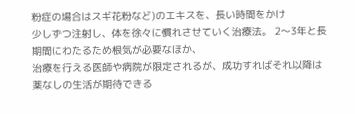粉症の場合はスギ花粉など)のエキスを、長い時間をかけ
少しずつ注射し、体を徐々に慣れさせていく治療法。 2〜3年と長期間にわたるため根気が必要なほか、
治療を行える医師や病院が限定されるが、成功すればそれ以降は薬なしの生活が期待できる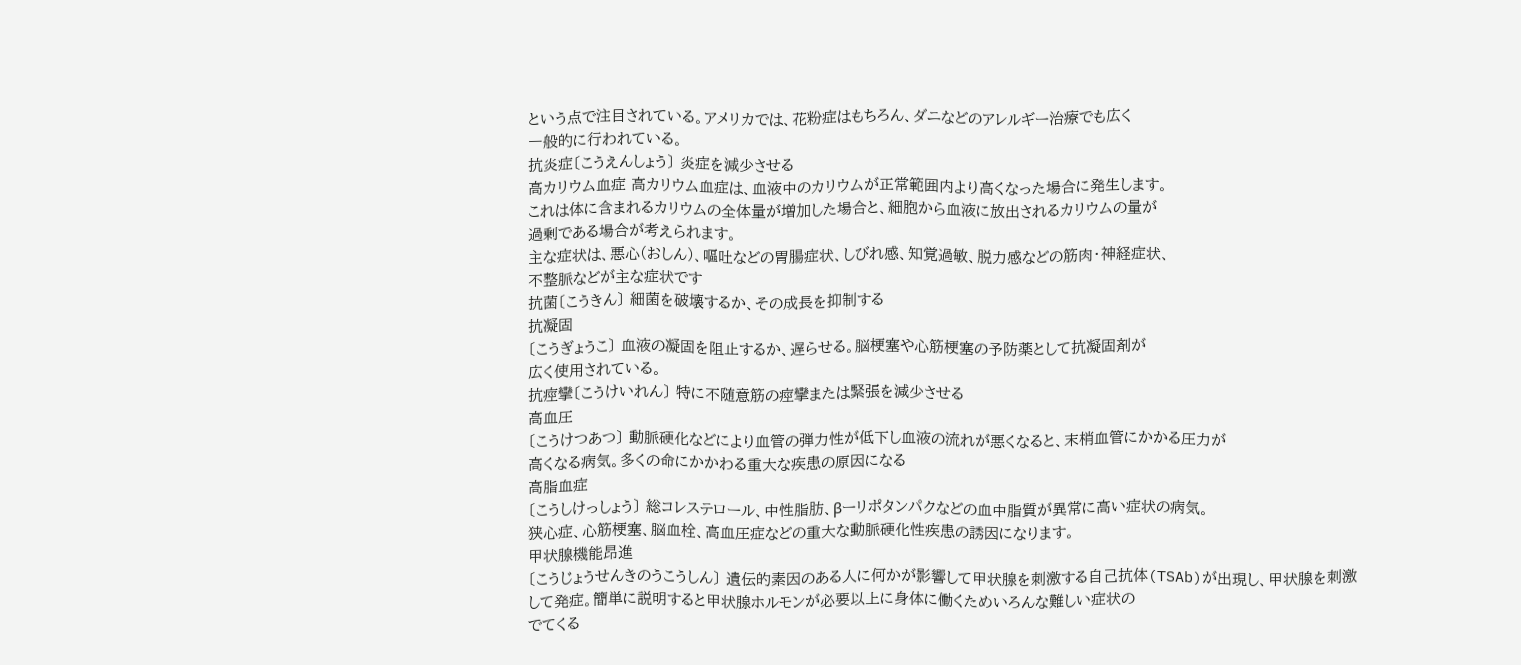という点で注目されている。アメリカでは、花粉症はもちろん、ダニなどのアレルギー治療でも広く
一般的に行われている。
抗炎症〔こうえんしょう〕 炎症を減少させる
高カリウム血症 高カリウム血症は、血液中のカリウムが正常範囲内より高くなった場合に発生します。
これは体に含まれるカリウムの全体量が増加した場合と、細胞から血液に放出されるカリウムの量が
過剰である場合が考えられます。
主な症状は、悪心(おしん)、嘔吐などの胃腸症状、しびれ感、知覚過敏、脱力感などの筋肉・神経症状、
不整脈などが主な症状です
抗菌〔こうきん〕 細菌を破壊するか、その成長を抑制する
抗凝固
〔こうぎょうこ〕 血液の凝固を阻止するか、遅らせる。脳梗塞や心筋梗塞の予防薬として抗凝固剤が
広く使用されている。
抗痙攣〔こうけいれん〕 特に不随意筋の痙攣または緊張を減少させる
高血圧
〔こうけつあつ〕 動脈硬化などにより血管の弾力性が低下し血液の流れが悪くなると、末梢血管にかかる圧力が
高くなる病気。多くの命にかかわる重大な疾患の原因になる
高脂血症
〔こうしけっしょう〕 総コレステロール、中性脂肪、βーリポタンパクなどの血中脂質が異常に高い症状の病気。
狭心症、心筋梗塞、脳血栓、高血圧症などの重大な動脈硬化性疾患の誘因になります。
甲状腺機能昂進
〔こうじょうせんきのうこうしん〕 遺伝的素因のある人に何かが影響して甲状腺を刺激する自己抗体(TSAb)が出現し、甲状腺を刺激
して発症。簡単に説明すると甲状腺ホルモンが必要以上に身体に働くためいろんな難しい症状の
でてくる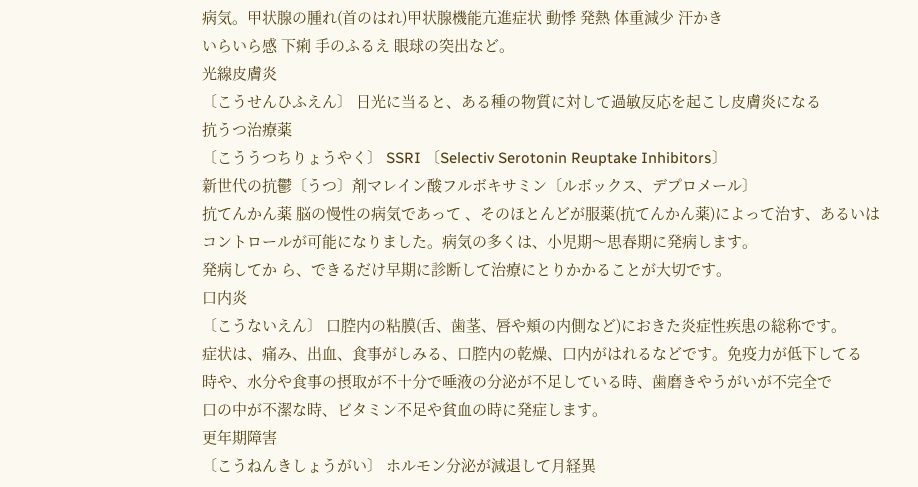病気。甲状腺の腫れ(首のはれ)甲状腺機能亢進症状 動悸 発熱 体重減少 汗かき
いらいら感 下痢 手のふるえ 眼球の突出など。
光線皮膚炎
〔こうせんひふえん〕 日光に当ると、ある種の物質に対して過敏反応を起こし皮膚炎になる
抗うつ治療薬
〔こううつちりょうやく〕 SSRI 〔Selectiv Serotonin Reuptake Inhibitors〕
新世代の抗鬱〔うつ〕剤マレイン酸フルボキサミン〔ルボックス、デプロメール〕
抗てんかん薬 脳の慢性の病気であって 、そのほとんどが服薬(抗てんかん薬)によって治す、あるいは
コントロールが可能になりました。病気の多くは、小児期〜思春期に発病します。
発病してか ら、できるだけ早期に診断して治療にとりかかることが大切です。
口内炎
〔こうないえん〕 口腔内の粘膜(舌、歯茎、唇や頬の内側など)におきた炎症性疾患の総称です。
症状は、痛み、出血、食事がしみる、口腔内の乾燥、口内がはれるなどです。免疫力が低下してる
時や、水分や食事の摂取が不十分で唾液の分泌が不足している時、歯磨きやうがいが不完全で
口の中が不潔な時、ビタミン不足や貧血の時に発症します。
更年期障害
〔こうねんきしょうがい〕 ホルモン分泌が減退して月経異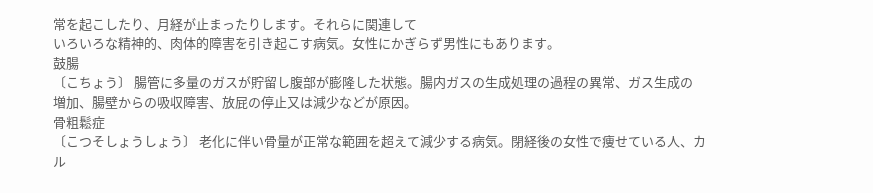常を起こしたり、月経が止まったりします。それらに関連して
いろいろな精神的、肉体的障害を引き起こす病気。女性にかぎらず男性にもあります。
鼓腸
〔こちょう〕 腸管に多量のガスが貯留し腹部が膨隆した状態。腸内ガスの生成処理の過程の異常、ガス生成の
増加、腸壁からの吸収障害、放屁の停止又は減少などが原因。
骨粗鬆症
〔こつそしょうしょう〕 老化に伴い骨量が正常な範囲を超えて減少する病気。閉経後の女性で痩せている人、カル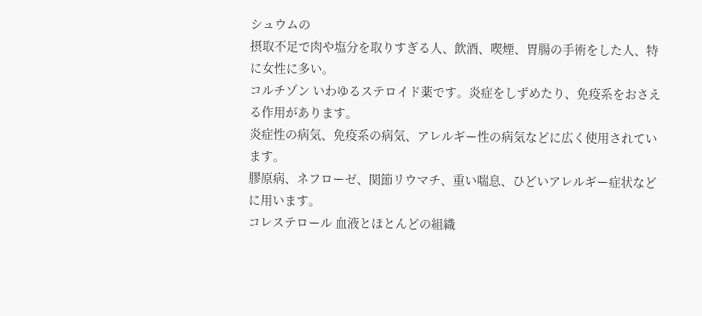シュウムの
摂取不足で肉や塩分を取りすぎる人、飲酒、喫煙、胃腸の手術をした人、特に女性に多い。
コルチゾン いわゆるステロイド薬です。炎症をしずめたり、免疫系をおさえる作用があります。
炎症性の病気、免疫系の病気、アレルギー性の病気などに広く使用されています。
膠原病、ネフローゼ、関節リウマチ、重い喘息、ひどいアレルギー症状などに用います。
コレステロール 血液とほとんどの組織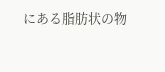にある脂肪状の物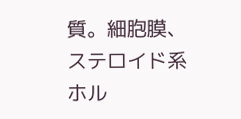質。細胞膜、ステロイド系ホル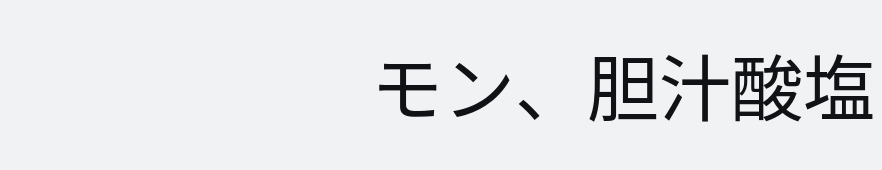モン、胆汁酸塩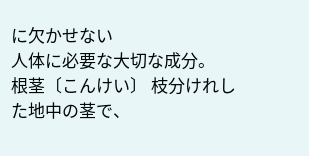に欠かせない
人体に必要な大切な成分。
根茎〔こんけい〕 枝分けれした地中の茎で、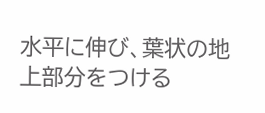水平に伸び、葉状の地上部分をつける